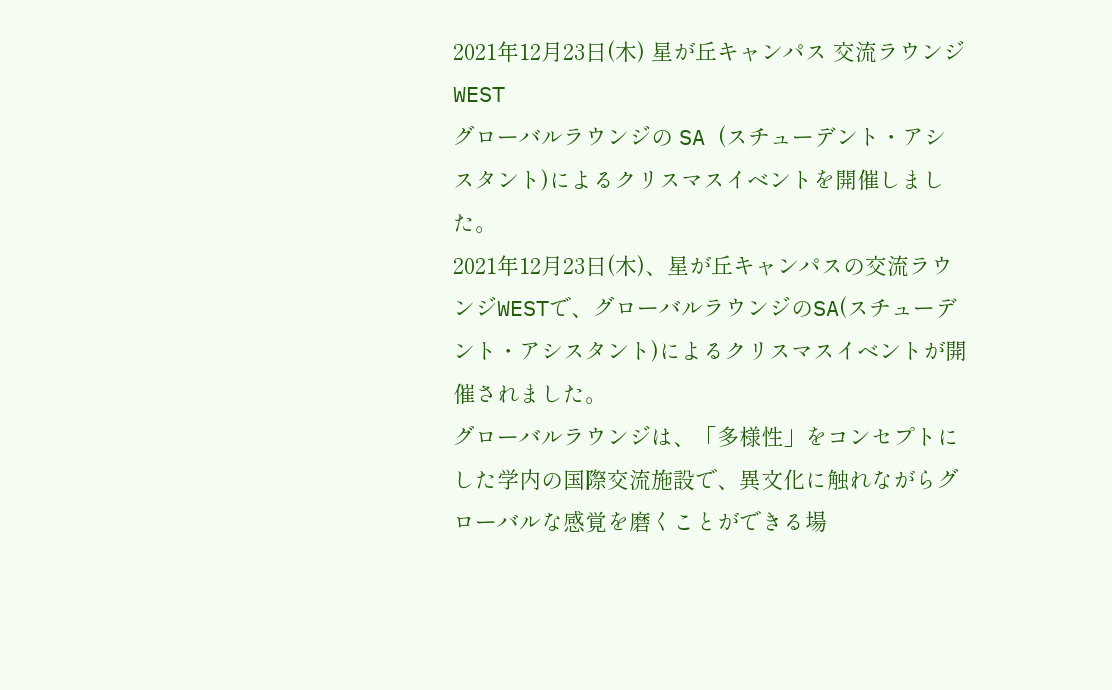2021年12月23日(木) 星が丘キャンパス 交流ラウンジWEST
グローバルラウンジの SA (スチューデント・アシスタント)によるクリスマスイベントを開催しました。
2021年12月23日(木)、星が丘キャンパスの交流ラウンジWESTで、グローバルラウンジのSA(スチューデント・アシスタント)によるクリスマスイベントが開催されました。
グローバルラウンジは、「多様性」をコンセプトにした学内の国際交流施設で、異文化に触れながらグローバルな感覚を磨くことができる場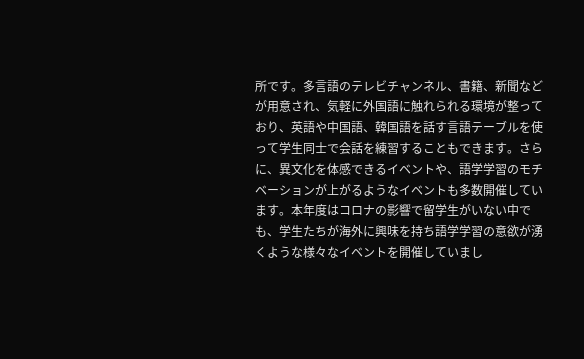所です。多言語のテレビチャンネル、書籍、新聞などが用意され、気軽に外国語に触れられる環境が整っており、英語や中国語、韓国語を話す言語テーブルを使って学生同士で会話を練習することもできます。さらに、異文化を体感できるイベントや、語学学習のモチベーションが上がるようなイベントも多数開催しています。本年度はコロナの影響で留学生がいない中でも、学生たちが海外に興味を持ち語学学習の意欲が湧くような様々なイベントを開催していまし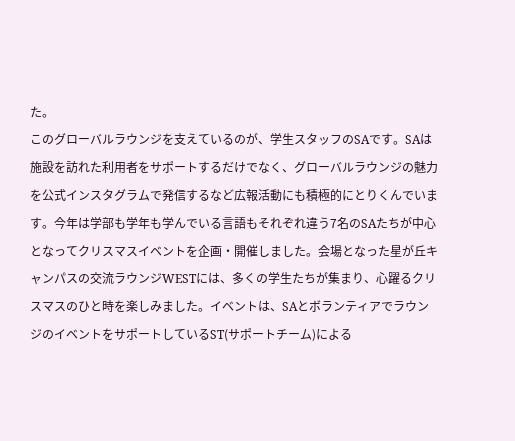た。
このグローバルラウンジを支えているのが、学生スタッフのSAです。SAは施設を訪れた利用者をサポートするだけでなく、グローバルラウンジの魅力を公式インスタグラムで発信するなど広報活動にも積極的にとりくんでいます。今年は学部も学年も学んでいる言語もそれぞれ違う7名のSAたちが中心となってクリスマスイベントを企画・開催しました。会場となった星が丘キャンパスの交流ラウンジWESTには、多くの学生たちが集まり、心躍るクリスマスのひと時を楽しみました。イベントは、SAとボランティアでラウンジのイベントをサポートしているST(サポートチーム)による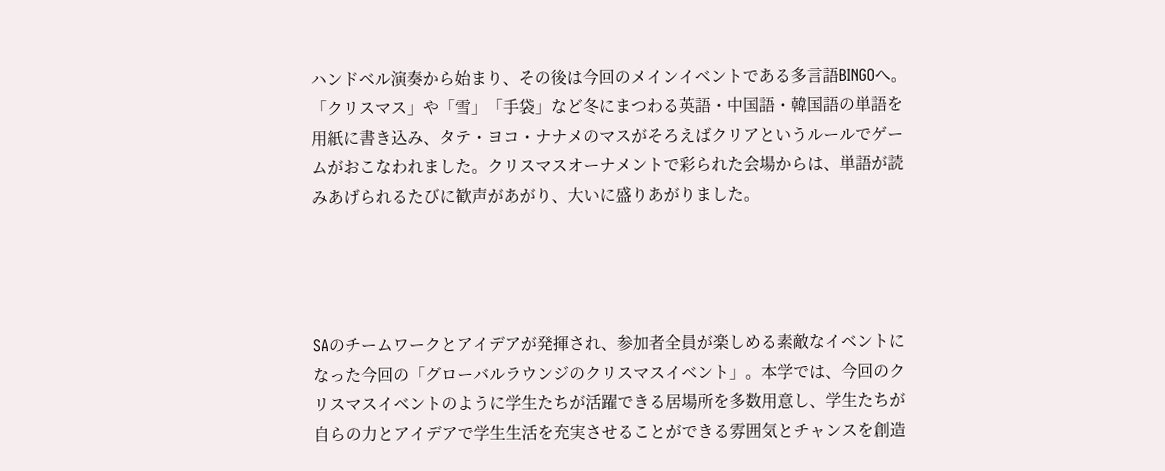ハンドベル演奏から始まり、その後は今回のメインイベントである多言語BINGOへ。「クリスマス」や「雪」「手袋」など冬にまつわる英語・中国語・韓国語の単語を用紙に書き込み、タテ・ヨコ・ナナメのマスがそろえばクリアというルールでゲームがおこなわれました。クリスマスオーナメントで彩られた会場からは、単語が読みあげられるたびに歓声があがり、大いに盛りあがりました。




SAのチームワークとアイデアが発揮され、参加者全員が楽しめる素敵なイベントになった今回の「グローバルラウンジのクリスマスイベント」。本学では、今回のクリスマスイベントのように学生たちが活躍できる居場所を多数用意し、学生たちが自らの力とアイデアで学生生活を充実させることができる雰囲気とチャンスを創造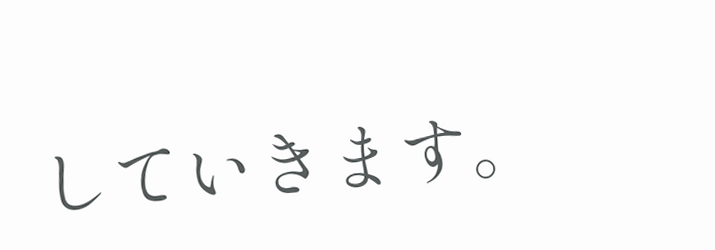していきます。